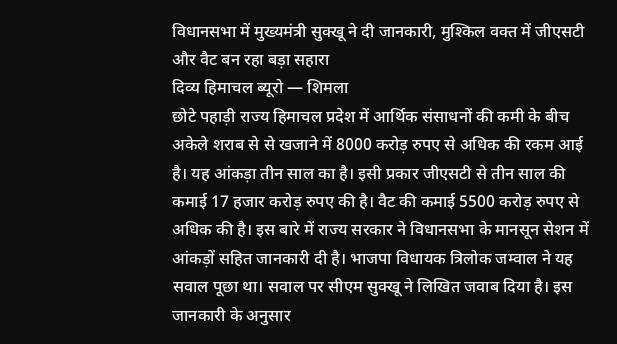विधानसभा में मुख्यमंत्री सुक्खू ने दी जानकारी, मुश्किल वक्त में जीएसटी और वैट बन रहा बड़ा सहारा
दिव्य हिमाचल ब्यूरो — शिमला
छोटे पहाड़ी राज्य हिमाचल प्रदेश में आर्थिक संसाधनों की कमी के बीच अकेले शराब से से खजाने में 8000 करोड़ रुपए से अधिक की रकम आई है। यह आंकड़ा तीन साल का है। इसी प्रकार जीएसटी से तीन साल की कमाई 17 हजार करोड़ रुपए की है। वैट की कमाई 5500 करोड़ रुपए से अधिक की है। इस बारे में राज्य सरकार ने विधानसभा के मानसून सेशन में आंकड़ों सहित जानकारी दी है। भाजपा विधायक त्रिलोक जम्वाल ने यह सवाल पूछा था। सवाल पर सीएम सुक्खू ने लिखित जवाब दिया है। इस जानकारी के अनुसार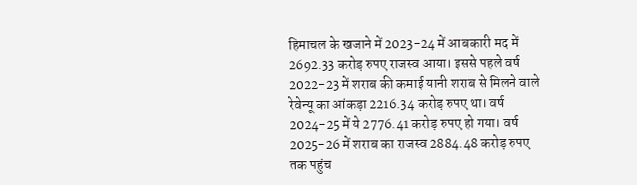हिमाचल के खजाने में 2023-24 में आबकारी मद में 2692.33 करोड़ रुपए राजस्व आया। इससे पहले वर्ष 2022-23 में शराब की कमाई यानी शराब से मिलने वाले रेवेन्यू का आंकड़ा 2216.34 करोड़ रुपए था। वर्ष 2024-25 में ये 2776.41 करोड़ रुपए हो गया। वर्ष 2025-26 में शराब का राजस्व 2884.48 करोड़ रुपए तक पहुंच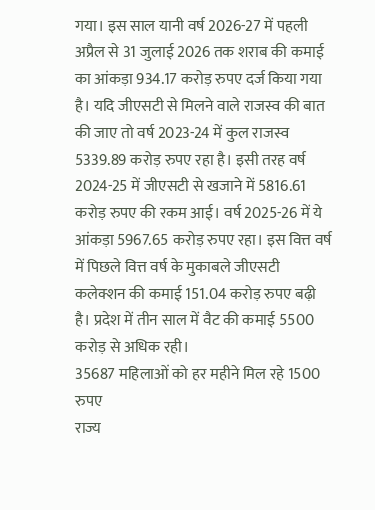गया। इस साल यानी वर्ष 2026-27 में पहली अप्रैल से 31 जुलाई 2026 तक शराब की कमाई का आंकड़ा 934.17 करोड़ रुपए दर्ज किया गया है। यदि जीएसटी से मिलने वाले राजस्व की बात की जाए तो वर्ष 2023-24 में कुल राजस्व 5339.89 करोड़ रुपए रहा है। इसी तरह वर्ष 2024-25 में जीएसटी से खजाने में 5816.61 करोड़ रुपए की रकम आई। वर्ष 2025-26 में ये आंकड़ा 5967.65 करोड़ रुपए रहा। इस वित्त वर्ष में पिछले वित्त वर्ष के मुकाबले जीएसटी कलेक्शन की कमाई 151.04 करोड़ रुपए बढ़ी है। प्रदेश में तीन साल में वैट की कमाई 5500 करोड़ से अधिक रही।
35687 महिलाओं को हर महीने मिल रहे 1500 रुपए
राज्य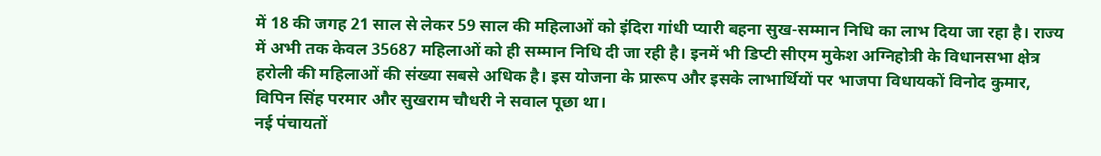में 18 की जगह 21 साल से लेकर 59 साल की महिलाओं को इंदिरा गांधी प्यारी बहना सुख-सम्मान निधि का लाभ दिया जा रहा है। राज्य में अभी तक केवल 35687 महिलाओं को ही सम्मान निधि दी जा रही है। इनमें भी डिप्टी सीएम मुकेश अग्निहोत्री के विधानसभा क्षेत्र हरोली की महिलाओं की संख्या सबसे अधिक है। इस योजना के प्रारूप और इसके लाभार्थियों पर भाजपा विधायकों विनोद कुमार, विपिन सिंह परमार और सुखराम चौधरी ने सवाल पूछा था।
नई पंचायतों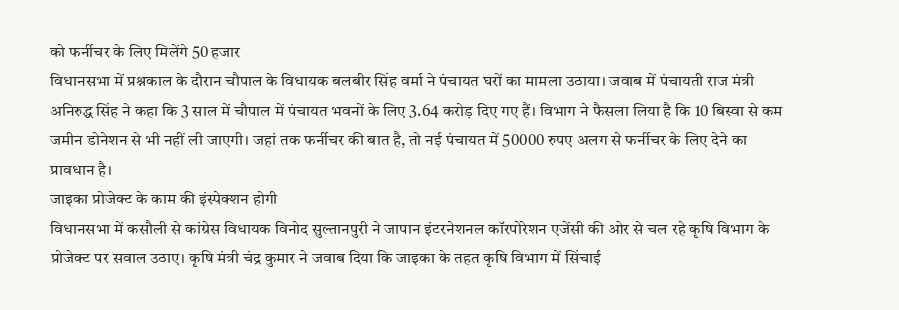को फर्नीचर के लिए मिलेंगे 50 हजार
विधानसभा में प्रश्नकाल के दौरान चौपाल के विधायक बलबीर सिंह वर्मा ने पंचायत घरों का मामला उठाया। जवाब में पंचायती राज मंत्री अनिरुद्ध सिंह ने कहा कि 3 साल में चौपाल में पंचायत भवनों के लिए 3.64 करोड़ दिए गए हैं। विभाग ने फैसला लिया है कि 10 बिस्वा से कम जमीन डोनेशन से भी नहीं ली जाएगी। जहां तक फर्नीचर की बात है, तो नई पंचायत में 50000 रुपए अलग से फर्नीचर के लिए देने का प्रावधान है।
जाइका प्रोजेक्ट के काम की इंस्पेक्शन होगी
विधानसभा में कसौली से कांग्रेस विधायक विनोद सुल्तानपुरी ने जापान इंटरनेशनल कॉरपोरेशन एजेंसी की ओर से चल रहे कृषि विभाग के प्रोजेक्ट पर सवाल उठाए। कृषि मंत्री चंद्र कुमार ने जवाब दिया कि जाइका के तहत कृषि विभाग में सिंचाई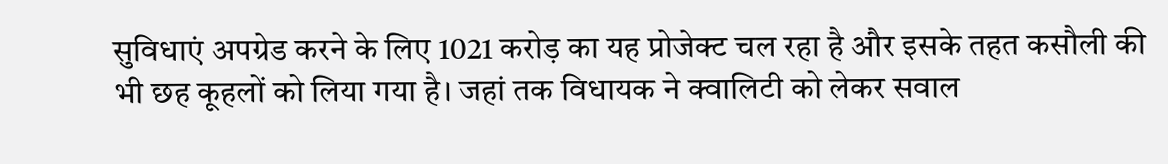सुविधाएं अपग्रेड करने के लिए 1021 करोड़ का यह प्रोजेक्ट चल रहा है और इसके तहत कसौली की भी छह कूहलों को लिया गया है। जहां तक विधायक ने क्वालिटी को लेकर सवाल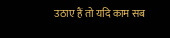उठाए हैं तो यदि काम सब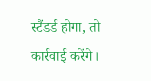स्टैंडर्ड होगा, तो कार्रवाई करेंगे।